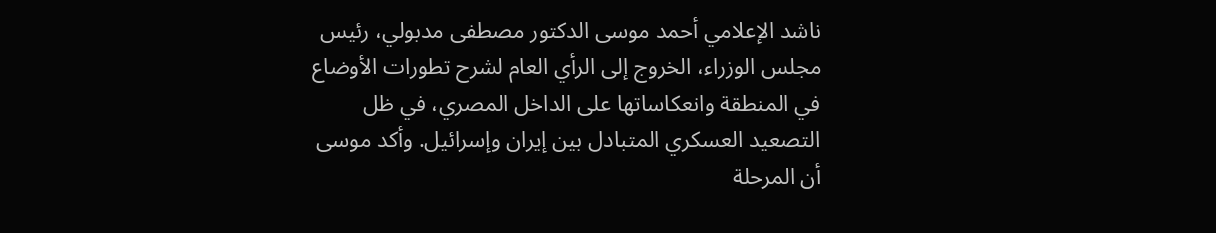ناشد الإعلامي أحمد موسى الدكتور مصطفى مدبولي، رئيس مجلس الوزراء، الخروج إلى الرأي العام لشرح تطورات الأوضاع في المنطقة وانعكاساتها على الداخل المصري، في ظل التصعيد العسكري المتبادل بين إيران وإسرائيل. وأكد موسى أن المرحلة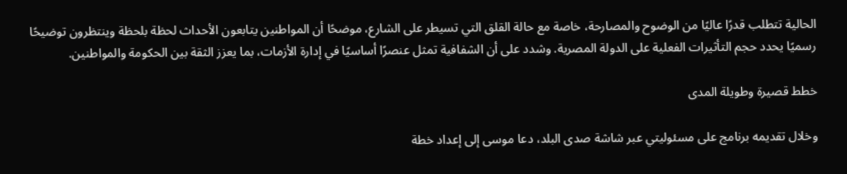الحالية تتطلب قدرًا عاليًا من الوضوح والمصارحة، خاصة مع حالة القلق التي تسيطر على الشارع، موضحًا أن المواطنين يتابعون الأحداث لحظة بلحظة وينتظرون توضيحًا رسميًا يحدد حجم التأثيرات الفعلية على الدولة المصرية. وشدد على أن الشفافية تمثل عنصرًا أساسيًا في إدارة الأزمات، بما يعزز الثقة بين الحكومة والمواطنين.

خطط قصيرة وطويلة المدى

وخلال تقديمه برنامج على مسئوليتي عبر شاشة صدى البلد، دعا موسى إلى إعداد خطة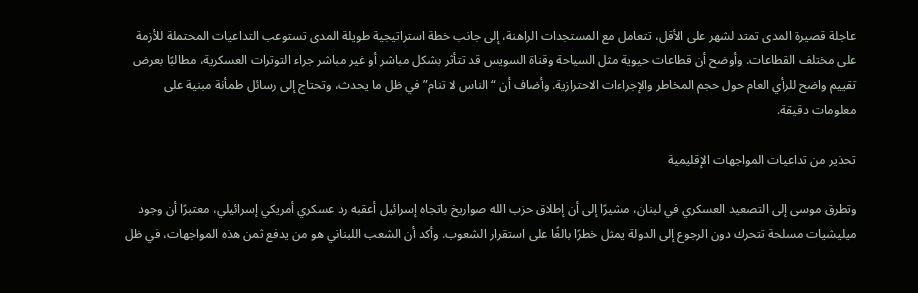عاجلة قصيرة المدى تمتد لشهر على الأقل، تتعامل مع المستجدات الراهنة، إلى جانب خطة استراتيجية طويلة المدى تستوعب التداعيات المحتملة للأزمة على مختلف القطاعات. وأوضح أن قطاعات حيوية مثل السياحة وقناة السويس قد تتأثر بشكل مباشر أو غير مباشر جراء التوترات العسكرية، مطالبًا بعرض تقييم واضح للرأي العام حول حجم المخاطر والإجراءات الاحترازية. وأضاف أن “الناس لا تنام” في ظل ما يحدث، وتحتاج إلى رسائل طمأنة مبنية على معلومات دقيقة.

تحذير من تداعيات المواجهات الإقليمية

وتطرق موسى إلى التصعيد العسكري في لبنان، مشيرًا إلى أن إطلاق حزب الله صواريخ باتجاه إسرائيل أعقبه رد عسكري أمريكي إسرائيلي، معتبرًا أن وجود ميليشيات مسلحة تتحرك دون الرجوع إلى الدولة يمثل خطرًا بالغًا على استقرار الشعوب. وأكد أن الشعب اللبناني هو من يدفع ثمن هذه المواجهات، في ظل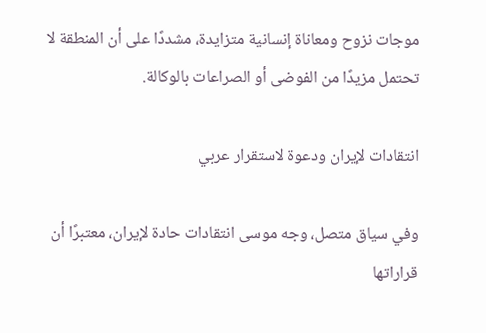موجات نزوح ومعاناة إنسانية متزايدة، مشددًا على أن المنطقة لا تحتمل مزيدًا من الفوضى أو الصراعات بالوكالة.

انتقادات لإيران ودعوة لاستقرار عربي

وفي سياق متصل، وجه موسى انتقادات حادة لإيران، معتبرًا أن قراراتها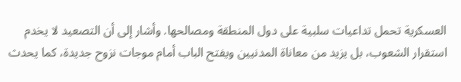العسكرية تحمل تداعيات سلبية على دول المنطقة ومصالحها. وأشار إلى أن التصعيد لا يخدم استقرار الشعوب، بل يزيد من معاناة المدنيين ويفتح الباب أمام موجات نزوح جديدة، كما يحدث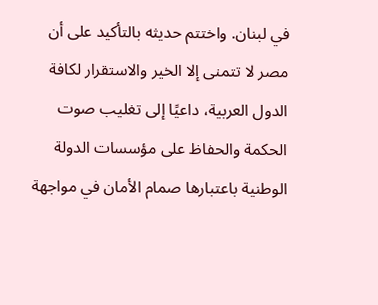في لبنان. واختتم حديثه بالتأكيد على أن مصر لا تتمنى إلا الخير والاستقرار لكافة الدول العربية، داعيًا إلى تغليب صوت الحكمة والحفاظ على مؤسسات الدولة الوطنية باعتبارها صمام الأمان في مواجهة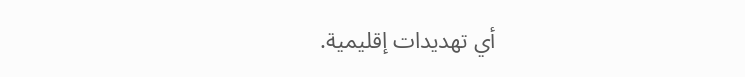أي تهديدات إقليمية.